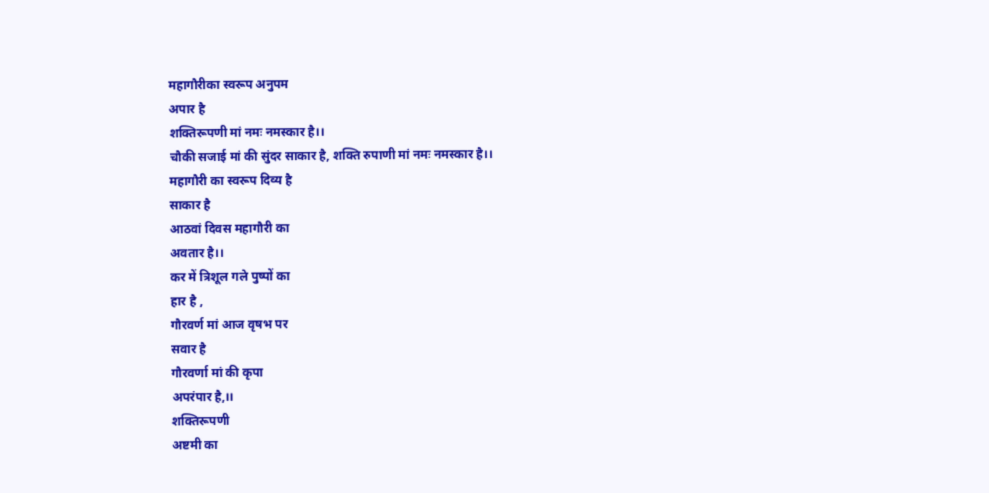महागौरीका स्वरूप अनुपम
अपार है
शक्तिरूपणी मां नमः नमस्कार है।।
चौकी सजाई मां की सुंदर साकार है, शक्ति रुपाणी मां नमः नमस्कार है।।
महागौरी का स्वरूप दिव्य है
साकार है
आठवां दिवस महागौरी का
अवतार है।।
कर में त्रिशूल गले पुष्पों का
हार है ,
गौरवर्ण मां आज वृषभ पर
सवार है
गौरवर्णा मां की कृपा
अपरंपार है,।।
शक्तिरूपणी
अष्टमी का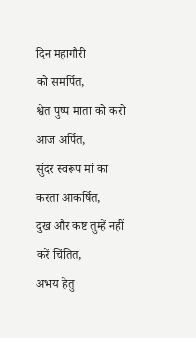दिन महागौरी
को समर्पित,
श्वेत पुष्प माता को करो
आज अर्पित,
सुंदर स्वरूप मां का
करता आकर्षित,
दुख और कष्ट तुम्हें नहीं करें चिंतित,
अभय हेतु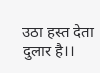उठा हस्त देता दुलार है।।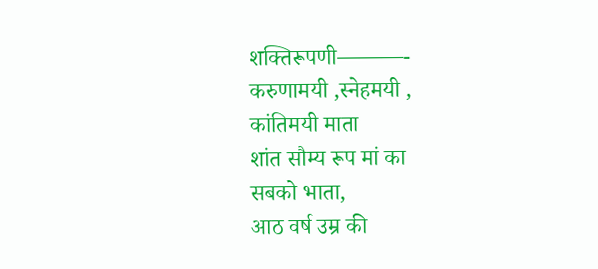शक्तिरूपणी———-
करुणामयी ,स्नेहमयी ,
कांतिमयी माता
शांत सौम्य रूप मां का
सबको भाता,
आठ वर्ष उम्र की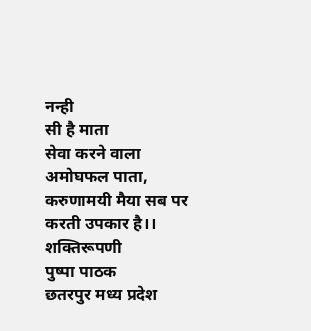नन्ही
सी है माता
सेवा करने वाला
अमोघफल पाता,
करुणामयी मैया सब पर
करती उपकार है।।
शक्तिरूपणी
पुष्पा पाठक
छतरपुर मध्य प्रदेश